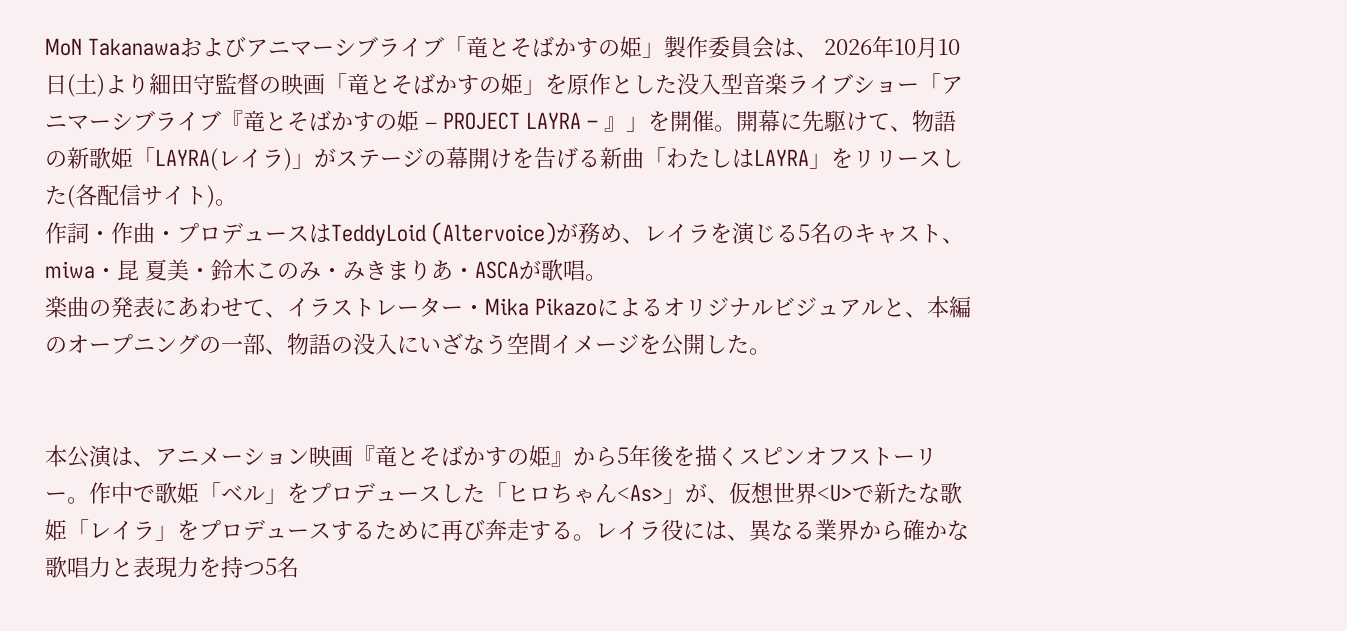MoN Takanawaおよびアニマーシブライブ「竜とそばかすの姫」製作委員会は、 2026年10月10日(土)より細田守監督の映画「竜とそばかすの姫」を原作とした没入型音楽ライブショー「アニマーシブライブ『竜とそばかすの姫 – PROJECT LAYRA – 』」を開催。開幕に先駆けて、物語の新歌姫「LAYRA(レイラ)」がステージの幕開けを告げる新曲「わたしはLAYRA」をリリースした(各配信サイト)。
作詞・作曲・プロデュースはTeddyLoid (Altervoice)が務め、レイラを演じる5名のキャスト、miwa・昆 夏美・鈴木このみ・みきまりあ・ASCAが歌唱。
楽曲の発表にあわせて、イラストレーター・Mika Pikazoによるオリジナルビジュアルと、本編のオープニングの一部、物語の没入にいざなう空間イメージを公開した。


本公演は、アニメーション映画『竜とそばかすの姫』から5年後を描くスピンオフストーリー。作中で歌姫「ベル」をプロデュースした「ヒロちゃん<As>」が、仮想世界<U>で新たな歌姫「レイラ」をプロデュースするために再び奔走する。レイラ役には、異なる業界から確かな歌唱力と表現力を持つ5名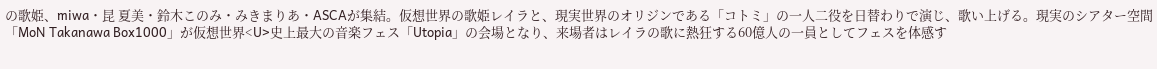の歌姫、miwa・昆 夏美・鈴木このみ・みきまりあ・ASCAが集結。仮想世界の歌姫レイラと、現実世界のオリジンである「コトミ」の一人二役を日替わりで演じ、歌い上げる。現実のシアター空間「MoN Takanawa Box1000」が仮想世界<U>史上最大の音楽フェス「Utopia」の会場となり、来場者はレイラの歌に熱狂する60億人の一員としてフェスを体感す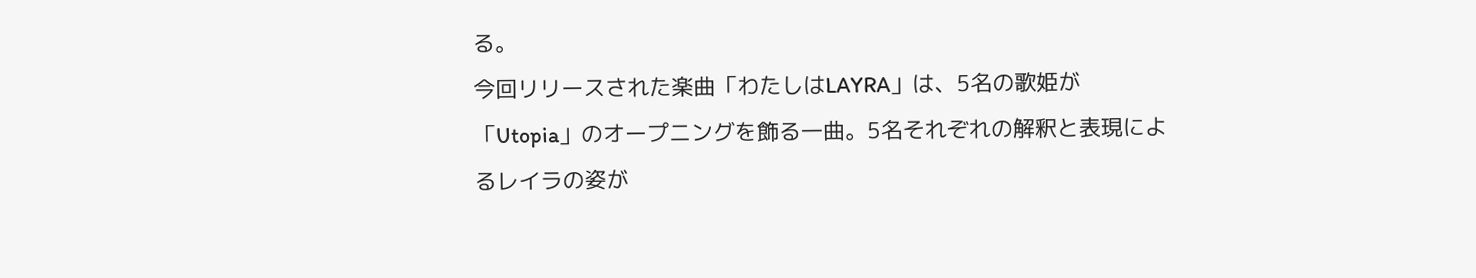る。
今回リリースされた楽曲「わたしはLAYRA」は、5名の歌姫が「Utopia」のオープニングを飾る一曲。5名それぞれの解釈と表現によるレイラの姿が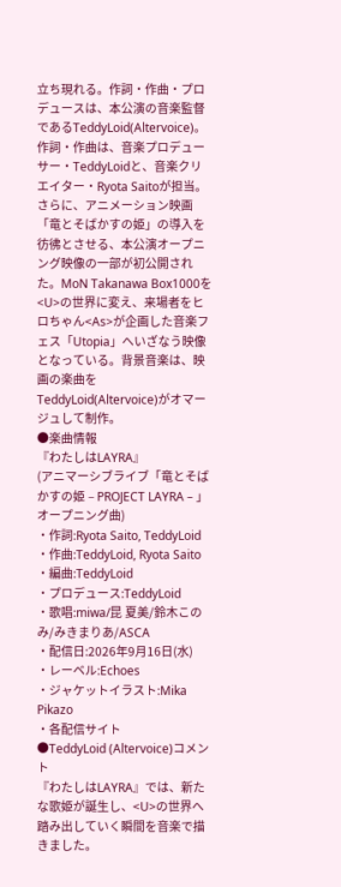立ち現れる。作詞・作曲・プロデュースは、本公演の音楽監督であるTeddyLoid(Altervoice)。作詞・作曲は、音楽プロデューサー・TeddyLoidと、音楽クリエイター・Ryota Saitoが担当。
さらに、アニメーション映画「竜とそばかすの姫」の導入を彷彿とさせる、本公演オープニング映像の一部が初公開された。MoN Takanawa Box1000を<U>の世界に変え、来場者をヒロちゃん<As>が企画した音楽フェス「Utopia」へいざなう映像となっている。背景音楽は、映画の楽曲をTeddyLoid(Altervoice)がオマージュして制作。
●楽曲情報
『わたしはLAYRA』
(アニマーシブライブ「竜とそばかすの姫 – PROJECT LAYRA – 」オープニング曲)
・作詞:Ryota Saito, TeddyLoid
・作曲:TeddyLoid, Ryota Saito
・編曲:TeddyLoid
・プロデュース:TeddyLoid
・歌唱:miwa/昆 夏美/鈴木このみ/みきまりあ/ASCA
・配信日:2026年9月16日(水)
・レーベル:Echoes
・ジャケットイラスト:Mika Pikazo
・各配信サイト
●TeddyLoid (Altervoice)コメント
『わたしはLAYRA』では、新たな歌姫が誕生し、<U>の世界へ踏み出していく瞬間を音楽で描きました。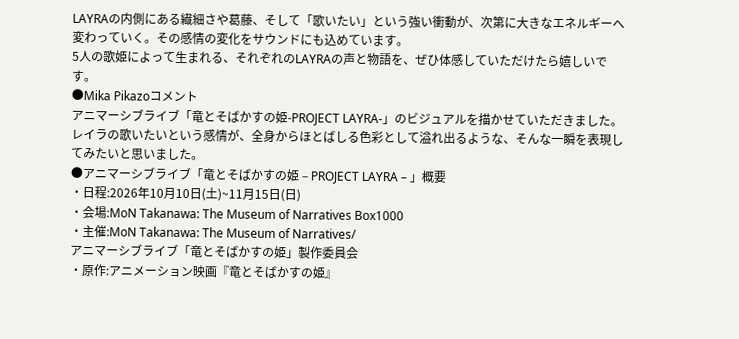LAYRAの内側にある繊細さや葛藤、そして「歌いたい」という強い衝動が、次第に大きなエネルギーへ変わっていく。その感情の変化をサウンドにも込めています。
5人の歌姫によって生まれる、それぞれのLAYRAの声と物語を、ぜひ体感していただけたら嬉しいです。
●Mika Pikazoコメント
アニマーシブライブ「竜とそばかすの姫-PROJECT LAYRA-」のビジュアルを描かせていただきました。レイラの歌いたいという感情が、全身からほとばしる色彩として溢れ出るような、そんな一瞬を表現してみたいと思いました。
●アニマーシブライブ「竜とそばかすの姫 – PROJECT LAYRA – 」概要
・日程:2026年10月10日(土)~11月15日(日)
・会場:MoN Takanawa: The Museum of Narratives Box1000
・主催:MoN Takanawa: The Museum of Narratives/
アニマーシブライブ「竜とそばかすの姫」製作委員会
・原作:アニメーション映画『竜とそばかすの姫』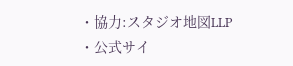・協力:スタジオ地図LLP
・公式サイ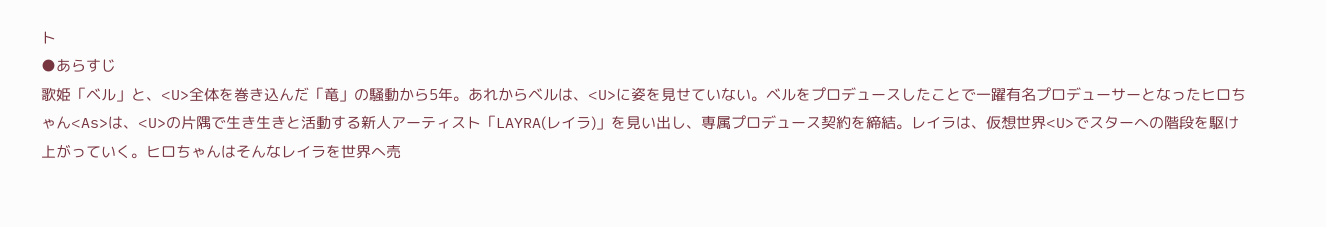ト
●あらすじ
歌姫「ベル」と、<U>全体を巻き込んだ「竜」の騒動から5年。あれからベルは、<U>に姿を見せていない。ベルをプロデュースしたことで一躍有名プロデューサーとなったヒロちゃん<As>は、<U>の片隅で生き生きと活動する新人アーティスト「LAYRA(レイラ)」を見い出し、専属プロデュース契約を締結。レイラは、仮想世界<U>でスターへの階段を駆け上がっていく。ヒロちゃんはそんなレイラを世界へ売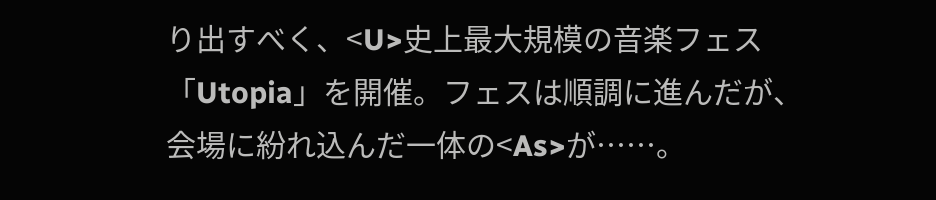り出すべく、<U>史上最大規模の音楽フェス「Utopia」を開催。フェスは順調に進んだが、会場に紛れ込んだ一体の<As>が……。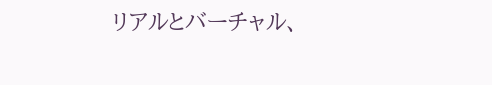リアルとバーチャル、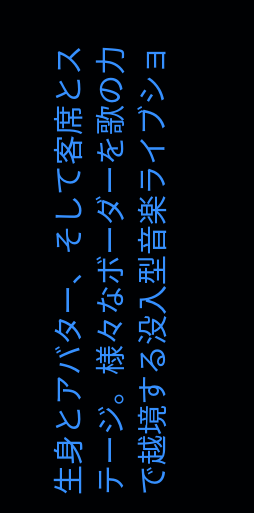生身とアバター、そして客席とステージ。様々なボーダーを歌の力で越境する没入型音楽ライブショ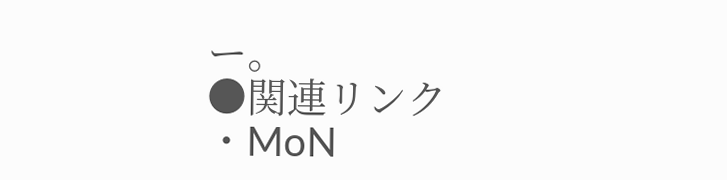ー。
●関連リンク
・MoN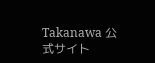Takanawa 公式サイト